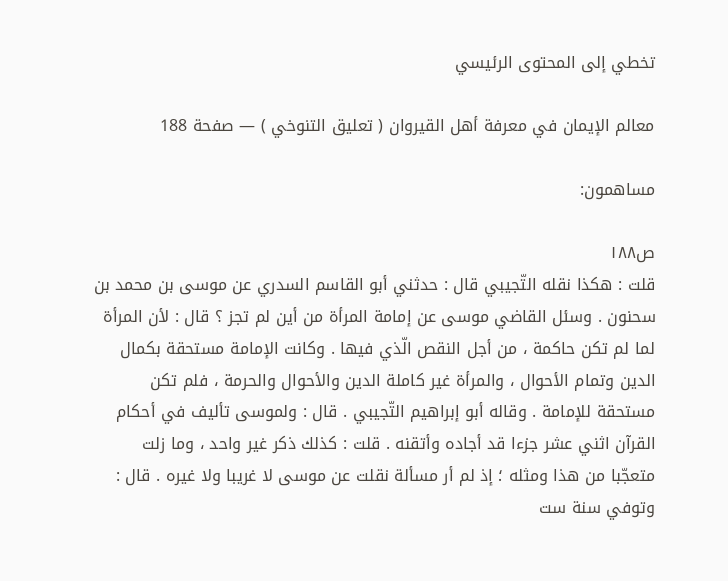تخطي إلى المحتوى الرئيسي

معالم الإيمان في معرفة أهل القيروان ( تعليق التنوخي ) — صفحة 188

مساهمون:

ص١٨٨
قلت : هكذا نقله التّجيبي قال : حدثني أبو القاسم السدري عن موسى بن محمد بن سحنون . وسئل القاضي موسى عن إمامة المرأة من أين لم تجز ؟ قال : لأن المرأة لما لم تكن حاكمة ، من أجل النقص الّذي فيها . وكانت الإمامة مستحقة بكمال الدين وتمام الأحوال ، والمرأة غير كاملة الدين والأحوال والحرمة ، فلم تكن مستحقة للإمامة . وقاله أبو إبراهيم التّجيبي . قال : ولموسى تأليف في أحكام القرآن اثني عشر جزءا قد أجاده وأتقنه . قلت : كذلك ذكر غير واحد ، وما زلت متعجّبا من هذا ومثله ؛ إذ لم أر مسألة نقلت عن موسى لا غريبا ولا غيره . قال : وتوفي سنة ست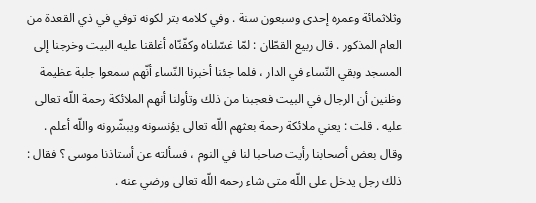وثلاثمائة وعمره إحدى وسبعون سنة . وفي كلامه بتر لكونه توفي في ذي القعدة من العام المذكور . قال ربيع القطّان : لمّا غسّلناه وكفّنّاه أغلقنا عليه البيت وخرجنا إلى المسجد وبقي النّساء في الدار ، فلما جئنا أخبرنا النّساء أنّهم سمعوا جلبة عظيمة وظنين أن الرجال في البيت فعجبنا من ذلك وتأولنا أنهم الملائكة رحمة اللّه تعالى عليه . قلت : يعني ملائكة رحمة بعثهم اللّه تعالى يؤنسونه ويبشّرونه واللّه أعلم . وقال بعض أصحابنا رأيت صاحبا لنا في النوم ، فسألته عن أستاذنا موسى ؟ فقال : ذلك رجل يدخل على اللّه متى شاء رحمه اللّه تعالى ورضي عنه .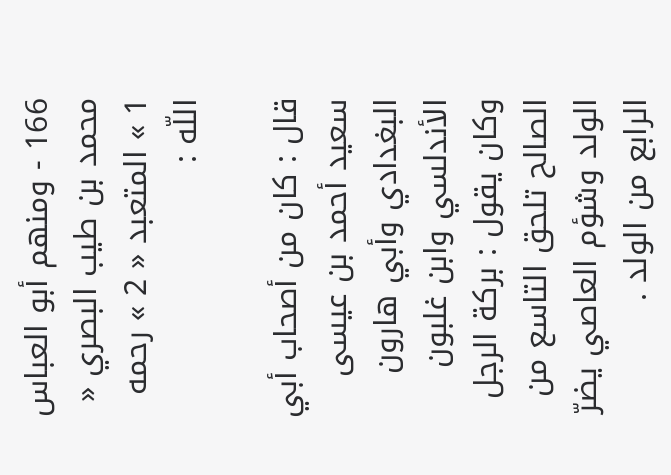166 - ومنهم أبو العباس محمد بن طيب البصري « 1 » المتعبد « 2 » رحمه اللّه :

قال : كان من أصحاب أبي سعيد أحمد بن عيسى البغدادي وأبي هارون الأندلسي وابن غلبون وكان يقول : بركة الرجل الصالح تلحق التاسع من الولد وشؤم العاصي يضرّ الرابع من الولد .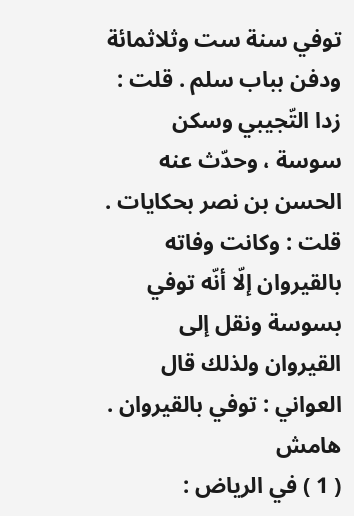توفي سنة ست وثلاثمائة ودفن بباب سلم . قلت : زدا التّجيبي وسكن سوسة ، وحدّث عنه الحسن بن نصر بحكايات . قلت : وكانت وفاته بالقيروان إلّا أنّه توفي بسوسة ونقل إلى القيروان ولذلك قال العواني : توفي بالقيروان .
هامش
( 1 ) في الرياض :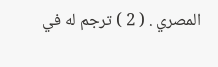المصري . ( 2 ) ترجم له في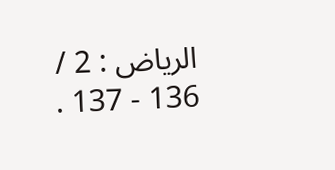الرياض : 2 / 136 - 137 .